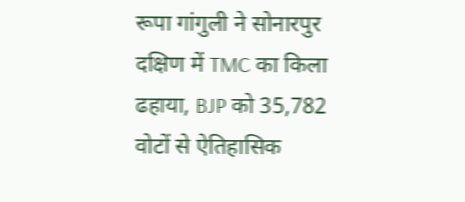रूपा गांगुली ने सोनारपुर दक्षिण में TMC का किला ढहाया, BJP को 35,782 वोटों से ऐतिहासिक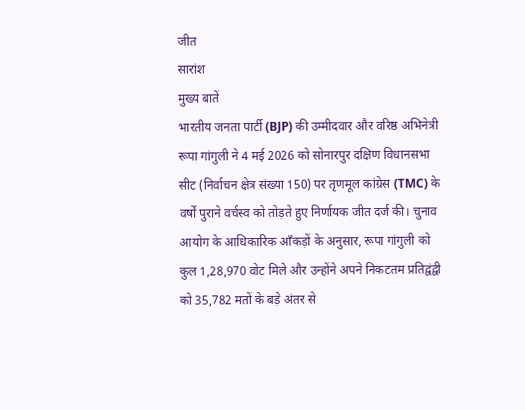जीत
सारांश
मुख्य बातें
भारतीय जनता पार्टी (BJP) की उम्मीदवार और वरिष्ठ अभिनेत्री रूपा गांगुली ने 4 मई 2026 को सोनारपुर दक्षिण विधानसभा सीट (निर्वाचन क्षेत्र संख्या 150) पर तृणमूल कांग्रेस (TMC) के वर्षों पुराने वर्चस्व को तोड़ते हुए निर्णायक जीत दर्ज की। चुनाव आयोग के आधिकारिक आँकड़ों के अनुसार, रूपा गांगुली को कुल 1,28,970 वोट मिले और उन्होंने अपने निकटतम प्रतिद्वंद्वी को 35,782 मतों के बड़े अंतर से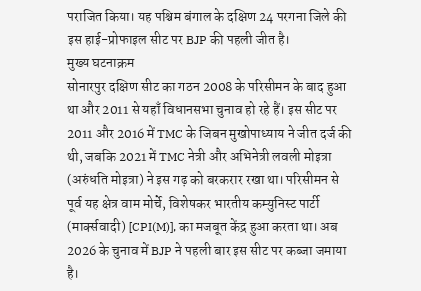पराजित किया। यह पश्चिम बंगाल के दक्षिण 24 परगना जिले की इस हाई-प्रोफाइल सीट पर BJP की पहली जीत है।
मुख्य घटनाक्रम
सोनारपुर दक्षिण सीट का गठन 2008 के परिसीमन के बाद हुआ था और 2011 से यहाँ विधानसभा चुनाव हो रहे हैं। इस सीट पर 2011 और 2016 में TMC के जिबन मुखोपाध्याय ने जीत दर्ज की थी, जबकि 2021 में TMC नेत्री और अभिनेत्री लवली मोइत्रा (अरुंधति मोइत्रा) ने इस गढ़ को बरकरार रखा था। परिसीमन से पूर्व यह क्षेत्र वाम मोर्चे, विशेषकर भारतीय कम्युनिस्ट पार्टी (मार्क्सवादी) [CPI(M)], का मजबूत केंद्र हुआ करता था। अब 2026 के चुनाव में BJP ने पहली बार इस सीट पर कब्जा जमाया है।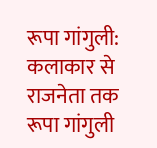रूपा गांगुली: कलाकार से राजनेता तक
रूपा गांगुली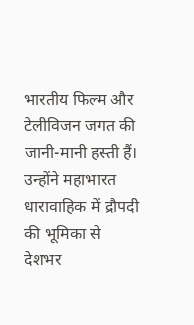भारतीय फिल्म और टेलीविजन जगत की जानी-मानी हस्ती हैं। उन्होंने महाभारत धारावाहिक में द्रौपदी की भूमिका से देशभर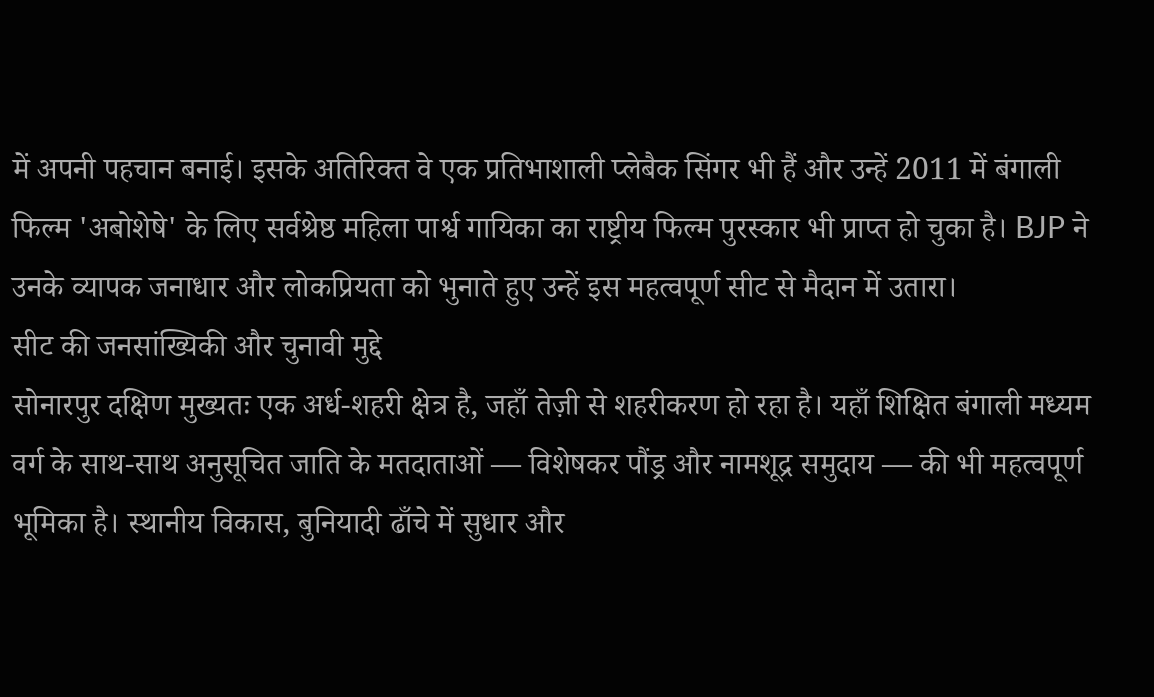में अपनी पहचान बनाई। इसके अतिरिक्त वे एक प्रतिभाशाली प्लेबैक सिंगर भी हैं और उन्हें 2011 में बंगाली फिल्म 'अबोशेषे' के लिए सर्वश्रेष्ठ महिला पार्श्व गायिका का राष्ट्रीय फिल्म पुरस्कार भी प्राप्त हो चुका है। BJP ने उनके व्यापक जनाधार और लोकप्रियता को भुनाते हुए उन्हें इस महत्वपूर्ण सीट से मैदान में उतारा।
सीट की जनसांख्यिकी और चुनावी मुद्दे
सोनारपुर दक्षिण मुख्यतः एक अर्ध-शहरी क्षेत्र है, जहाँ तेज़ी से शहरीकरण हो रहा है। यहाँ शिक्षित बंगाली मध्यम वर्ग के साथ-साथ अनुसूचित जाति के मतदाताओं — विशेषकर पौंड्र और नामशूद्र समुदाय — की भी महत्वपूर्ण भूमिका है। स्थानीय विकास, बुनियादी ढाँचे में सुधार और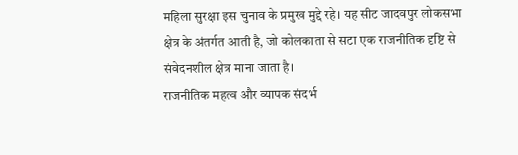महिला सुरक्षा इस चुनाव के प्रमुख मुद्दे रहे। यह सीट जादवपुर लोकसभा क्षेत्र के अंतर्गत आती है, जो कोलकाता से सटा एक राजनीतिक दृष्टि से संवेदनशील क्षेत्र माना जाता है।
राजनीतिक महत्व और व्यापक संदर्भ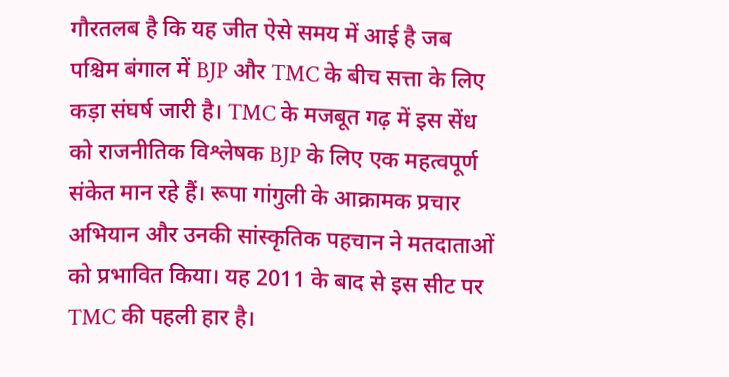गौरतलब है कि यह जीत ऐसे समय में आई है जब पश्चिम बंगाल में BJP और TMC के बीच सत्ता के लिए कड़ा संघर्ष जारी है। TMC के मजबूत गढ़ में इस सेंध को राजनीतिक विश्लेषक BJP के लिए एक महत्वपूर्ण संकेत मान रहे हैं। रूपा गांगुली के आक्रामक प्रचार अभियान और उनकी सांस्कृतिक पहचान ने मतदाताओं को प्रभावित किया। यह 2011 के बाद से इस सीट पर TMC की पहली हार है।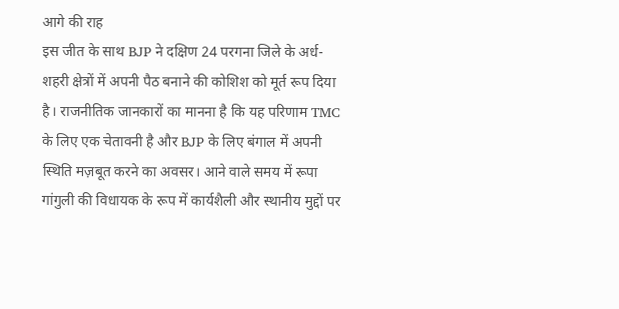आगे की राह
इस जीत के साथ BJP ने दक्षिण 24 परगना जिले के अर्ध-शहरी क्षेत्रों में अपनी पैठ बनाने की कोशिश को मूर्त रूप दिया है। राजनीतिक जानकारों का मानना है कि यह परिणाम TMC के लिए एक चेतावनी है और BJP के लिए बंगाल में अपनी स्थिति मज़बूत करने का अवसर। आने वाले समय में रूपा गांगुली की विधायक के रूप में कार्यशैली और स्थानीय मुद्दों पर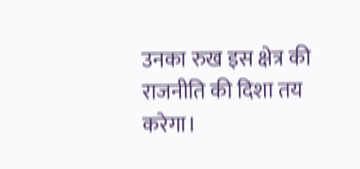उनका रुख इस क्षेत्र की राजनीति की दिशा तय करेगा।